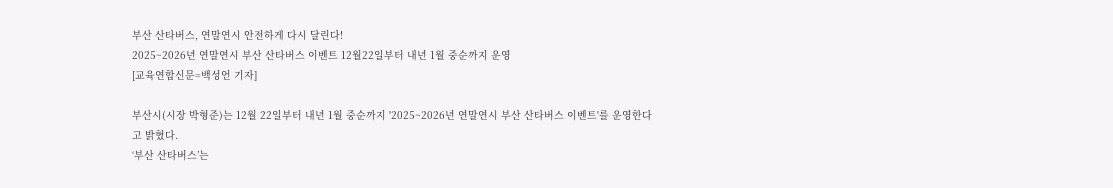부산 산타버스, 연말연시 안전하게 다시 달린다!
2025~2026년 연말연시 부산 산타버스 이벤트 12월22일부터 내년 1월 중순까지 운영
[교육연합신문=백성언 기자]

부산시(시장 박형준)는 12월 22일부터 내년 1월 중순까지 '2025~2026년 연말연시 부산 산타버스 이벤트'를 운영한다고 밝혔다.
‘부산 산타버스’는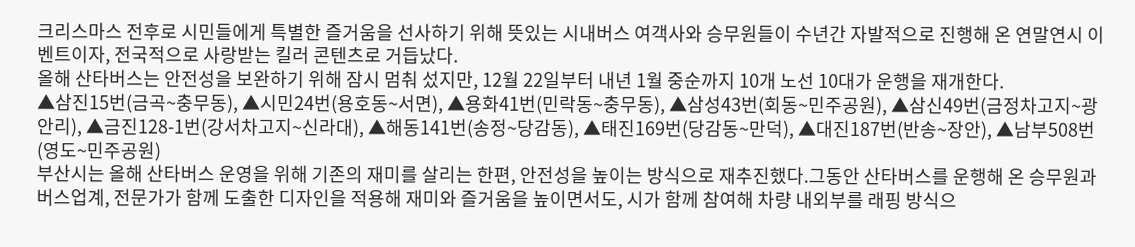크리스마스 전후로 시민들에게 특별한 즐거움을 선사하기 위해 뜻있는 시내버스 여객사와 승무원들이 수년간 자발적으로 진행해 온 연말연시 이벤트이자, 전국적으로 사랑받는 킬러 콘텐츠로 거듭났다.
올해 산타버스는 안전성을 보완하기 위해 잠시 멈춰 섰지만, 12월 22일부터 내년 1월 중순까지 10개 노선 10대가 운행을 재개한다.
▲삼진15번(금곡~충무동), ▲시민24번(용호동~서면), ▲용화41번(민락동~충무동), ▲삼성43번(회동~민주공원), ▲삼신49번(금정차고지~광안리), ▲금진128-1번(강서차고지~신라대), ▲해동141번(송정~당감동), ▲태진169번(당감동~만덕), ▲대진187번(반송~장안), ▲남부508번(영도~민주공원)
부산시는 올해 산타버스 운영을 위해 기존의 재미를 살리는 한편, 안전성을 높이는 방식으로 재추진했다.그동안 산타버스를 운행해 온 승무원과 버스업계, 전문가가 함께 도출한 디자인을 적용해 재미와 즐거움을 높이면서도, 시가 함께 참여해 차량 내외부를 래핑 방식으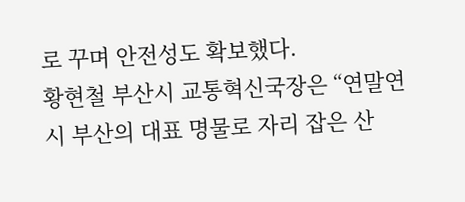로 꾸며 안전성도 확보했다.
황현철 부산시 교통혁신국장은 “연말연시 부산의 대표 명물로 자리 잡은 산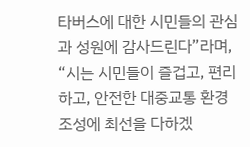타버스에 대한 시민들의 관심과 성원에 감사드린다”라며, “시는 시민들이 즐겁고, 편리하고, 안전한 대중교통 환경 조성에 최선을 다하겠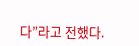다”라고 전했다.